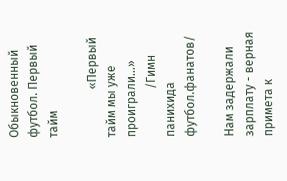Обыкновенный футбол. Первый тайм

                «Первый тайм мы уже проиграли…»
                /Гимн панихида футбол.фанатов/

Нам задержали зарплату - верная примета к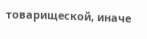товарищеской, иначе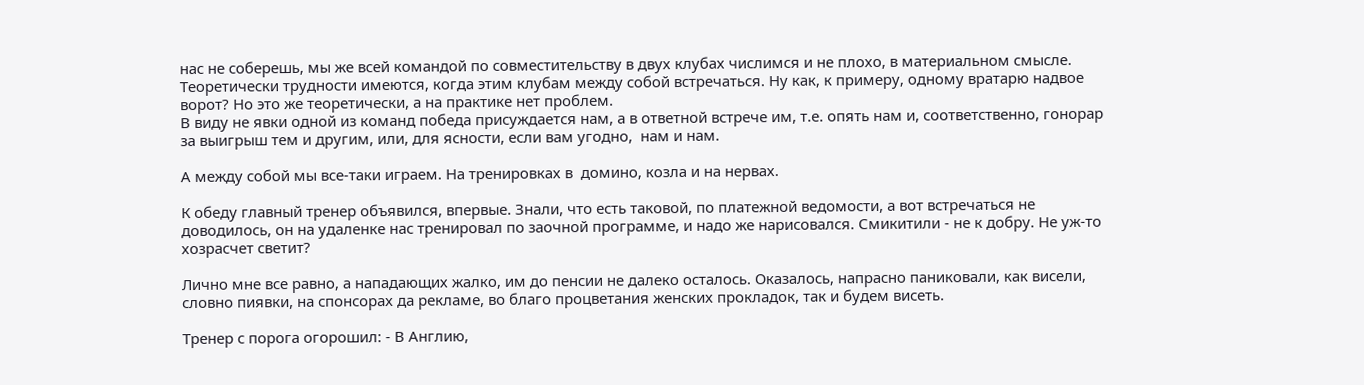нас не соберешь, мы же всей командой по совместительству в двух клубах числимся и не плохо, в материальном смысле. Теоретически трудности имеются, когда этим клубам между собой встречаться. Ну как, к примеру, одному вратарю надвое ворот? Но это же теоретически, а на практике нет проблем.
В виду не явки одной из команд победа присуждается нам, а в ответной встрече им, т.е. опять нам и, соответственно, гонорар за выигрыш тем и другим, или, для ясности, если вам угодно,  нам и нам.

А между собой мы все-таки играем. На тренировках в  домино, козла и на нервах.

К обеду главный тренер объявился, впервые. Знали, что есть таковой, по платежной ведомости, а вот встречаться не доводилось, он на удаленке нас тренировал по заочной программе, и надо же нарисовался. Смикитили - не к добру. Не уж-то хозрасчет светит?

Лично мне все равно, а нападающих жалко, им до пенсии не далеко осталось. Оказалось, напрасно паниковали, как висели, словно пиявки, на спонсорах да рекламе, во благо процветания женских прокладок, так и будем висеть.

Тренер с порога огорошил: - В Англию,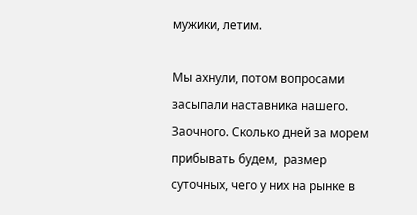мужики, летим.

Мы ахнули, потом вопросами засыпали наставника нашего. Заочного. Сколько дней за морем прибывать будем,  размер суточных, чего у них на рынке в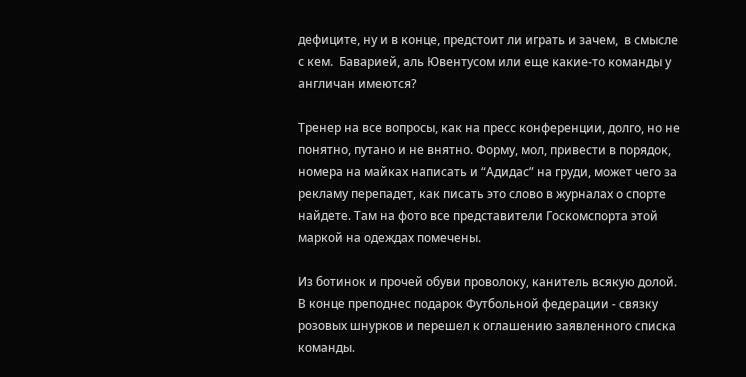дефиците, ну и в конце, предстоит ли играть и зачем,  в смысле с кем.  Баварией, аль Ювентусом или еще какие-то команды у англичан имеются?

Тренер на все вопросы, как на пресс конференции, долго, но не понятно, путано и не внятно. Форму, мол, привести в порядок, номера на майках написать и “Адидас” на груди, может чего за рекламу перепадет, как писать это слово в журналах о спорте найдете. Там на фото все представители Госкомспорта этой маркой на одеждах помечены.

Из ботинок и прочей обуви проволоку, канитель всякую долой. В конце преподнес подарок Футбольной федерации - связку розовых шнурков и перешел к оглашению заявленного списка команды.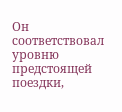Он соответствовал уровню предстоящей поездки,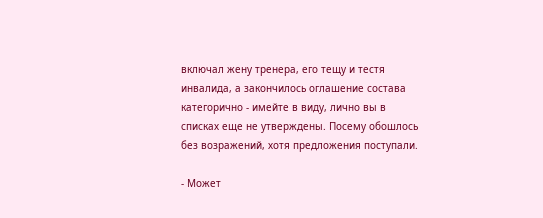включал жену тренера, его тещу и тестя инвалида, а закончилось оглашение состава категорично - имейте в виду, лично вы в списках еще не утверждены. Посему обошлось без возражений, хотя предложения поступали.

- Может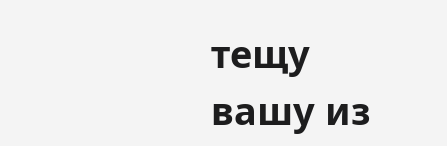тещу вашу из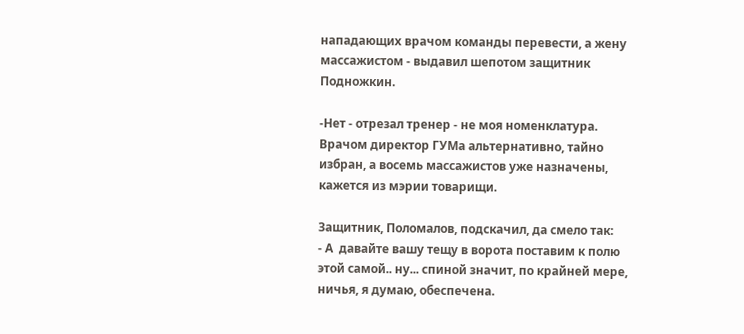нападающих врачом команды перевести, а жену массажистом - выдавил шепотом защитник Подножкин.

-Нет - отрезал тренер - не моя номенклатура. Врачом директор ГУМа альтернативно, тайно избран, а восемь массажистов уже назначены, кажется из мэрии товарищи.

Защитник, Поломалов, подскачил, да смело так:
- А  давайте вашу тещу в ворота поставим к полю этой самой.. ну... спиной значит, по крайней мере, ничья, я думаю, обеспечена.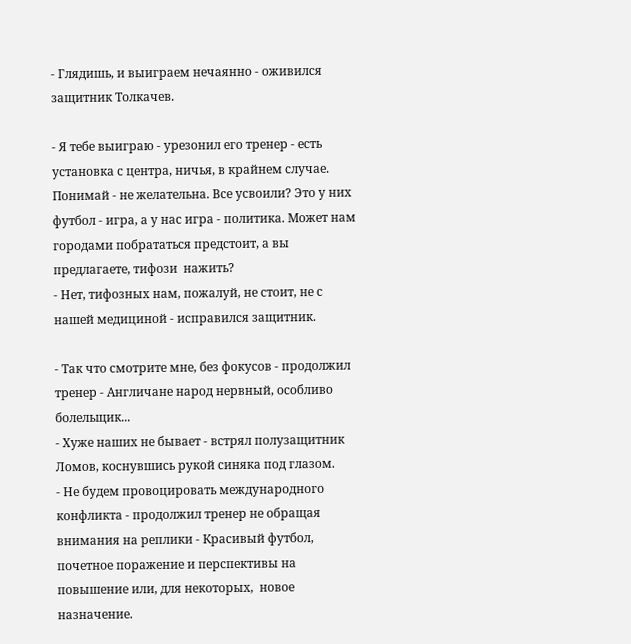- Глядишь, и выиграем нечаянно - оживился защитник Толкачев.

- Я тебе выиграю - урезонил его тренер - есть установка с центра, ничья, в крайнем случае. Понимай - не желательна. Все усвоили? Это у них футбол - игра, а у нас игра - политика. Может нам городами побрататься предстоит, а вы предлагаете, тифози  нажить?
- Нет, тифозных нам, пожалуй, не стоит, не с нашей медициной - исправился защитник.

- Так что смотрите мне, без фокусов - продолжил тренер - Англичане народ нервный, особливо  болельщик...
- Хуже наших не бывает - встрял полузащитник Ломов, коснувшись рукой синяка под глазом.
- Не будем провоцировать международного конфликта - продолжил тренер не обращая внимания на реплики - Красивый футбол, почетное поражение и перспективы на повышение или, для некоторых,  новое назначение.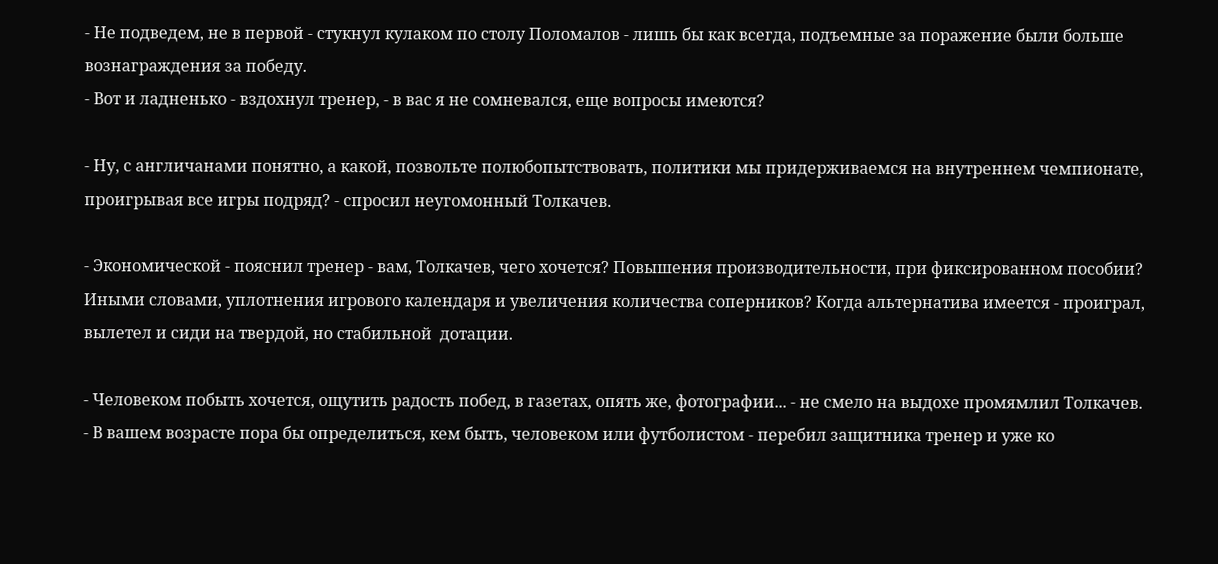- Не подведем, не в первой - стукнул кулаком по столу Поломалов - лишь бы как всегда, подъемные за поражение были больше вознаграждения за победу.
- Вот и ладненько - вздохнул тренер, - в вас я не сомневался, еще вопросы имеются?

- Ну, с англичанами понятно, а какой, позвольте полюбопытствовать, политики мы придерживаемся на внутреннем чемпионате, проигрывая все игры подряд? - спросил неугомонный Толкачев.

- Экономической - пояснил тренер - вам, Толкачев, чего хочется? Повышения производительности, при фиксированном пособии? Иными словами, уплотнения игрового календаря и увеличения количества соперников? Когда альтернатива имеется - проиграл, вылетел и сиди на твердой, но стабильной  дотации.

- Человеком побыть хочется, ощутить радость побед, в газетах, опять же, фотографии... - не смело на выдохе промямлил Толкачев.
- В вашем возрасте пора бы определиться, кем быть, человеком или футболистом - перебил защитника тренер и уже ко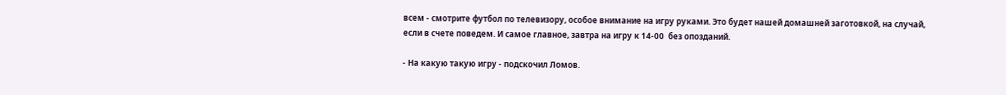всем - смотрите футбол по телевизору, особое внимание на игру руками. Это будет нашей домашней заготовкой, на случай, если в счете поведем. И самое главное, завтра на игру к 14-00  без опозданий.

- На какую такую игру - подскочил Ломов.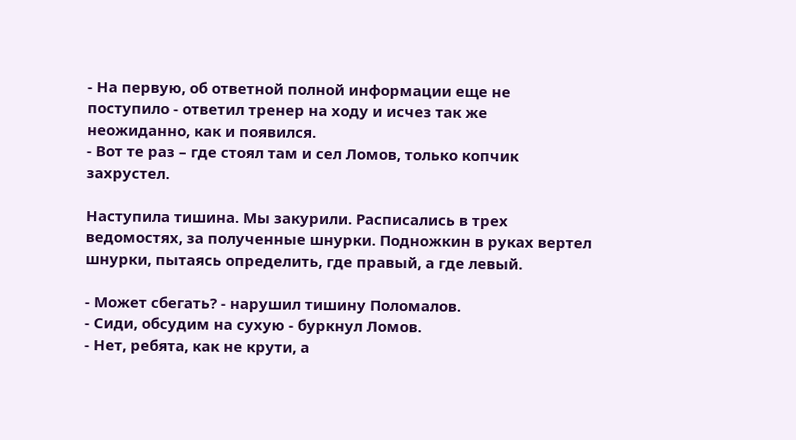- На первую, об ответной полной информации еще не поступило - ответил тренер на ходу и исчез так же неожиданно, как и появился.
- Вот те раз – где стоял там и сел Ломов, только копчик захрустел.

Наступила тишина. Мы закурили. Расписались в трех ведомостях, за полученные шнурки. Подножкин в руках вертел шнурки, пытаясь определить, где правый, а где левый.

- Может сбегать? - нарушил тишину Поломалов.
- Сиди, обсудим на сухую - буркнул Ломов.
- Нет, ребята, как не крути, а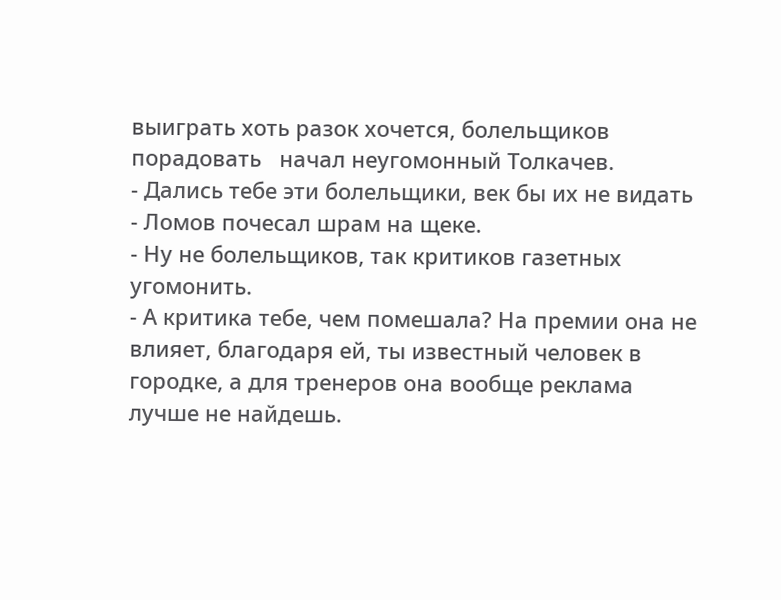выиграть хоть разок хочется, болельщиков порадовать   начал неугомонный Толкачев.
- Дались тебе эти болельщики, век бы их не видать - Ломов почесал шрам на щеке.
- Ну не болельщиков, так критиков газетных угомонить.
- А критика тебе, чем помешала? На премии она не влияет, благодаря ей, ты известный человек в городке, а для тренеров она вообще реклама лучше не найдешь.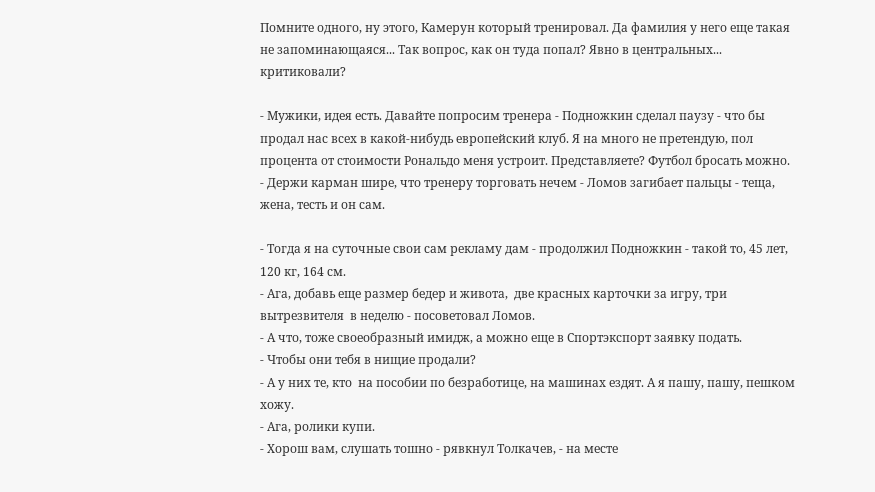Помните одного, ну этого, Камерун который тренировал. Да фамилия у него еще такая не запоминающаяся... Так вопрос, как он туда попал? Явно в центральных... критиковали?

- Мужики, идея есть. Давайте попросим тренера - Подножкин сделал паузу - что бы продал нас всех в какой-нибудь европейский клуб. Я на много не претендую, пол процента от стоимости Рональдо меня устроит. Представляете? Футбол бросать можно.
- Держи карман шире, что тренеру торговать нечем - Ломов загибает пальцы - теща, жена, тесть и он сам.

- Тогда я на суточные свои сам рекламу дам - продолжил Подножкин - такой то, 45 лет, 120 кг, 164 см.
- Ага, добавь еще размер бедер и живота,  две красных карточки за игру, три вытрезвителя  в неделю - посоветовал Ломов.
- А что, тоже своеобразный имидж, а можно еще в Спортэкспорт заявку подать.
- Чтобы они тебя в нищие продали?
- А у них те, кто  на пособии по безработице, на машинах ездят. А я пашу, пашу, пешком хожу.
- Ага, ролики купи.
- Хорош вам, слушать тошно - рявкнул Толкачев, - на месте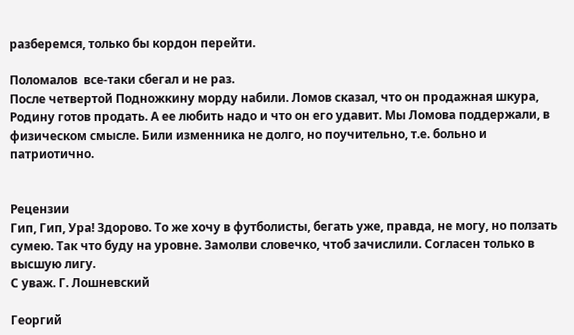разберемся, только бы кордон перейти.

Поломалов  все-таки сбегал и не раз.
После четвертой Подножкину морду набили. Ломов сказал, что он продажная шкура, Родину готов продать. А ее любить надо и что он его удавит. Мы Ломова поддержали, в физическом смысле. Били изменника не долго, но поучительно, т.е. больно и патриотично.


Рецензии
Гип, Гип, Ура! Здорово. То же хочу в футболисты, бегать уже, правда, не могу, но ползать сумею. Так что буду на уровне. Замолви словечко, чтоб зачислили. Согласен только в высшую лигу.
С уваж. Г. Лошневский

Георгий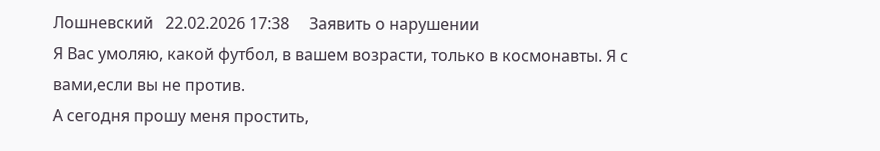Лошневский   22.02.2026 17:38     Заявить о нарушении
Я Вас умоляю, какой футбол, в вашем возрасти, только в космонавты. Я с вами,если вы не против.
А сегодня прошу меня простить,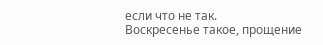если что не так.
Воскресенье такое, прощение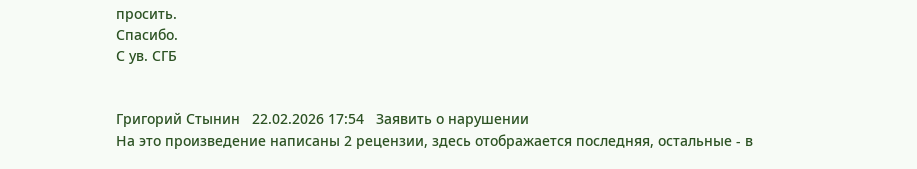просить.
Спасибо.
С ув. СГБ


Григорий Стынин   22.02.2026 17:54   Заявить о нарушении
На это произведение написаны 2 рецензии, здесь отображается последняя, остальные - в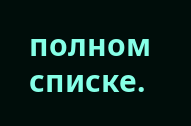полном списке.